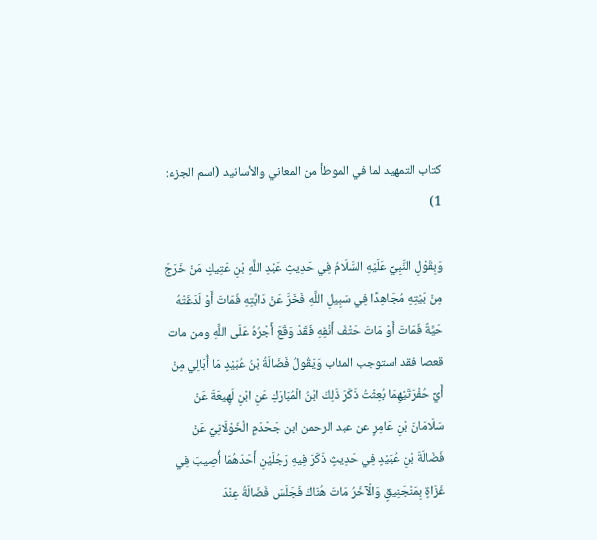كتاب التمهيد لما في الموطأ من المعاني والأسانيد (اسم الجزء: 1)

وَبِقَوْلِ النَّبِيِّ عَلَيْهِ السَّلَامُ فِي حَدِيثِ عَبْدِ اللَّهِ بْنِ عَتِيكٍ مَنْ خَرَجَ مِنْ بَيْتِهِ مُجَاهِدًا فِي سَبِيلِ اللَّهِ فَخَرَّ عَنْ دَابَّتِهِ فَمَاتَ أَوْ لَدَغَتْهُ حَيَّةٌ فَمَاتَ أَوْ مَاتَ حَتْفَ أَنْفِهِ فَقَدْ وَقَعَ أَجْرُهُ عَلَى اللَّهِ ومن مات قعصا فقد استوجب المئاب وَيَقُولُ فَضَالَةُ بْنُ عُبَيْدٍ مَا أُبَالِي مِنْ أَيِّ حُفْرَتَيْهِمَا بُعِثْتُ ذَكَرَ ذَلِكَ ابْنُ الْمُبَارَكِ عَنِ ابْنِ لَهِيعَةَ عَنْ سَلَامَانَ بْنِ عَامِرٍ عن عبد الرحمن ابن جَحْدَمٍ الْخَوْلَانِيِّ عَنْ فَضَالَةَ بْنِ عُبَيْدٍ فِي حَدِيثٍ ذَكَرَ فِيهِ رَجُلَيْنِ أَحَدَهُمَا أُصِيبَ فِي غَزَاةٍ بِمَنْجَنِيقٍ وَالْآخَرُ مَاتَ هُنَاكَ فَجَلَسَ فَضَالَةُ عِنْدَ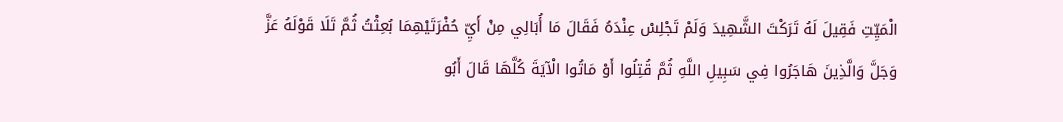الْمَيِّتِ فَقِيلَ لَهُ تَرَكْتَ الشَّهِيدَ وَلَمْ تَجْلِسْ عِنْدَهُ فَقَالَ مَا أُبَالِي مِنْ أَيِّ حُفْرَتَيْهِمَا بُعِثْتُ ثُمَّ تَلَا قَوْلَهُ عَزَّ وَجَلَّ وَالَّذِينَ هَاجَرُوا فِي سَبِيلِ اللَّهِ ثُمَّ قُتِلُوا أَوْ مَاتُوا الْآيَةَ كُلَّهَا قَالَ أَبُو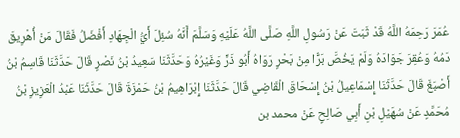عُمَرَ رَحِمَهُ اللَّهُ قَدْ ثَبَتَ عَنْ رَسُولِ اللَّهِ صَلَّى اللَّهُ عَلَيْهِ وَسَلَّمَ أَنَّهُ سُئِلَ أَيُّ الْجِهَادِ أَفْضَلُ فَقَالَ مَنْ أُهْرِيقَ دَمُهُ وَعُقِرَ جَوَادَهُ وَلَمْ يَخُصَّ بَرًّا مِنْ بَحْرٍ رَوَاهُ أَبُو ذَرٍّ وَغَيْرُهُ وَحَدَّثَنَا سَعِيدُ بْنُ نَصْرٍ قَالَ حَدَّثَنَا قَاسِمُ بْنُ أَصْبَغَ قَالَ حَدَّثَنَا إِسْمَاعِيلُ بْنُ إِسْحَاقَ الْقَاضِي قَالَ حَدَّثَنَا إِبْرَاهِيمُ بْنُ حَمْزَةَ قَالَ حَدَّثَنَا عَبْدُ الْعَزِيزِ بْنُ مُحَمَّدٍ عَنْ سُهَيْلِ بْنِ أَبِي صَالِحٍ عَنْ محمد بن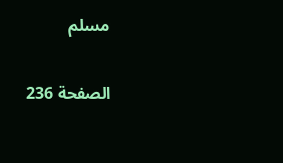مسلم

الصفحة 236